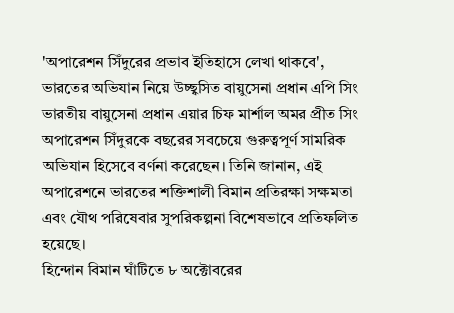'অপারেশন সিঁদুরের প্রভাব ইতিহাসে লেখা থাকবে', ভারতের অভিযান নিয়ে উচ্ছ্বসিত বায়ুসেনা প্রধান এপি সিং
ভারতীয় বায়ুসেনা প্রধান এয়ার চিফ মার্শাল অমর প্রীত সিং অপারেশন সিঁদুরকে বছরের সবচেয়ে গুরুত্বপূর্ণ সামরিক অভিযান হিসেবে বর্ণনা করেছেন। তিনি জানান, এই অপারেশনে ভারতের শক্তিশালী বিমান প্রতিরক্ষা সক্ষমতা এবং যৌথ পরিষেবার সুপরিকল্পনা বিশেষভাবে প্রতিফলিত হয়েছে।
হিন্দোন বিমান ঘাঁটিতে ৮ অক্টোবরের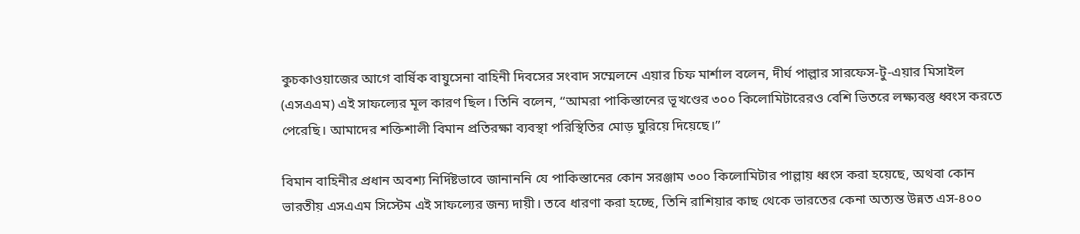কুচকাওয়াজের আগে বার্ষিক বায়ুসেনা বাহিনী দিবসের সংবাদ সম্মেলনে এয়ার চিফ মার্শাল বলেন, দীর্ঘ পাল্লার সারফেস-টু-এয়ার মিসাইল (এসএএম) এই সাফল্যের মূল কারণ ছিল। তিনি বলেন, “আমরা পাকিস্তানের ভূখণ্ডের ৩০০ কিলোমিটারেরও বেশি ভিতরে লক্ষ্যবস্তু ধ্বংস করতে পেরেছি। আমাদের শক্তিশালী বিমান প্রতিরক্ষা ব্যবস্থা পরিস্থিতির মোড় ঘুরিয়ে দিয়েছে।”

বিমান বাহিনীর প্রধান অবশ্য নির্দিষ্টভাবে জানাননি যে পাকিস্তানের কোন সরঞ্জাম ৩০০ কিলোমিটার পাল্লায় ধ্বংস করা হয়েছে, অথবা কোন ভারতীয় এসএএম সিস্টেম এই সাফল্যের জন্য দায়ী। তবে ধারণা করা হচ্ছে, তিনি রাশিয়ার কাছ থেকে ভারতের কেনা অত্যন্ত উন্নত এস-৪০০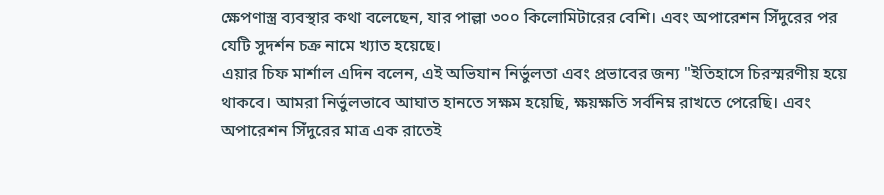ক্ষেপণাস্ত্র ব্যবস্থার কথা বলেছেন, যার পাল্লা ৩০০ কিলোমিটারের বেশি। এবং অপারেশন সিঁদুরের পর যেটি সুদর্শন চক্র নামে খ্যাত হয়েছে।
এয়ার চিফ মার্শাল এদিন বলেন, এই অভিযান নির্ভুলতা এবং প্রভাবের জন্য "ইতিহাসে চিরস্মরণীয় হয়ে থাকবে। আমরা নির্ভুলভাবে আঘাত হানতে সক্ষম হয়েছি, ক্ষয়ক্ষতি সর্বনিম্ন রাখতে পেরেছি। এবং অপারেশন সিঁদুরের মাত্র এক রাতেই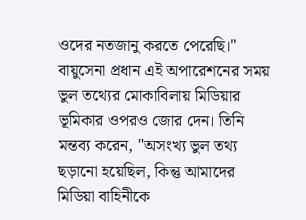ওদের নতজানু করতে পেরেছি।"
বায়ুসেনা প্রধান এই অপারেশনের সময় ভুল তথ্যের মোকাবিলায় মিডিয়ার ভূমিকার ওপরও জোর দেন। তিনি মন্তব্য করেন, "অসংখ্য ভুল তথ্য ছড়ানো হয়েছিল, কিন্তু আমাদের মিডিয়া বাহিনীকে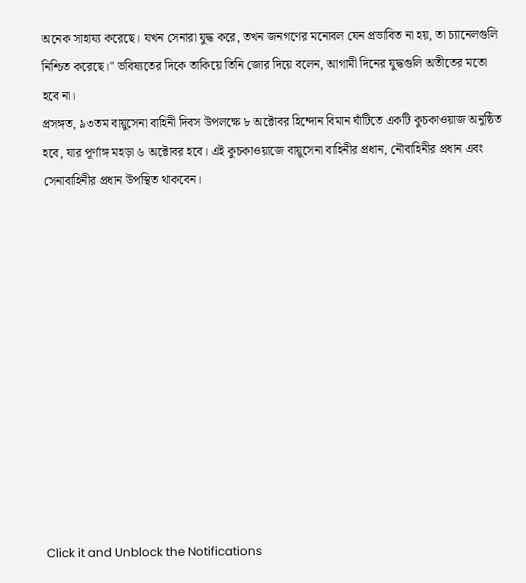অনেক সাহায্য করেছে। যখন সেনারা যুদ্ধ করে, তখন জনগণের মনোবল যেন প্রভাবিত না হয়, তা চ্যানেলগুলি নিশ্চিত করেছে।" ভবিষ্যতের দিকে তাকিয়ে তিনি জোর দিয়ে বলেন, আগামী দিনের যুদ্ধগুলি অতীতের মতো হবে না।
প্রসঙ্গত, ৯৩তম বায়ুসেনা বাহিনী দিবস উপলক্ষে ৮ অক্টোবর হিন্দোন বিমান ঘাঁটিতে একটি কুচকাওয়াজ অনুষ্ঠিত হবে, যার পূর্ণাঙ্গ মহড়া ৬ অক্টোবর হবে। এই কুচকাওয়াজে বায়ুসেনা বাহিনীর প্রধান, নৌবাহিনীর প্রধান এবং সেনাবাহিনীর প্রধান উপস্থিত থাকবেন।












Click it and Unblock the Notifications